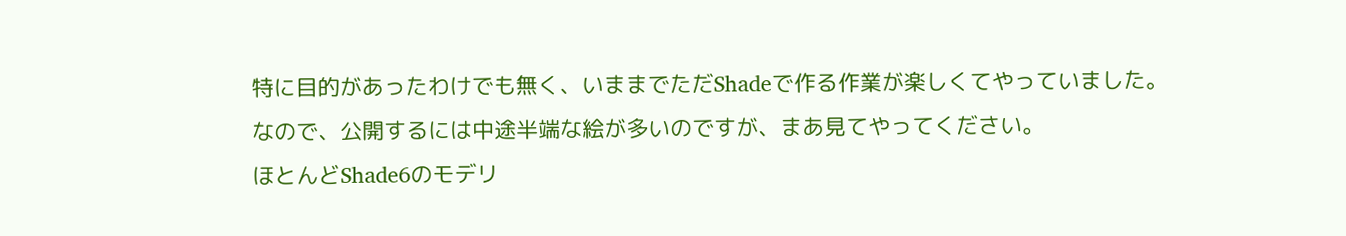特に目的があったわけでも無く、いままでただShadeで作る作業が楽しくてやっていました。
なので、公開するには中途半端な絵が多いのですが、まあ見てやってください。
ほとんどShade6のモデリ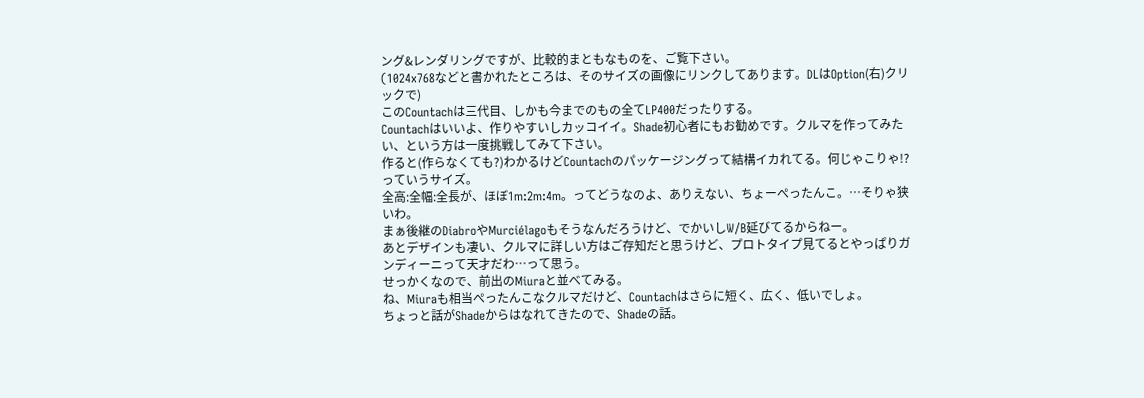ング&レンダリングですが、比較的まともなものを、ご覧下さい。
(1024x768などと書かれたところは、そのサイズの画像にリンクしてあります。DLはOption(右)クリックで)
このCountachは三代目、しかも今までのもの全てLP400だったりする。
Countachはいいよ、作りやすいしカッコイイ。Shade初心者にもお勧めです。クルマを作ってみたい、という方は一度挑戦してみて下さい。
作ると(作らなくても?)わかるけどCountachのパッケージングって結構イカれてる。何じゃこりゃ!?っていうサイズ。
全高:全幅:全長が、ほぼ1m:2m:4m。ってどうなのよ、ありえない、ちょーぺったんこ。…そりゃ狭いわ。
まぁ後継のDiabroやMurciélagoもそうなんだろうけど、でかいしW/B延びてるからねー。
あとデザインも凄い、クルマに詳しい方はご存知だと思うけど、プロトタイプ見てるとやっぱりガンディーニって天才だわ…って思う。
せっかくなので、前出のMiuraと並べてみる。
ね、Miuraも相当ぺったんこなクルマだけど、Countachはさらに短く、広く、低いでしょ。
ちょっと話がShadeからはなれてきたので、Shadeの話。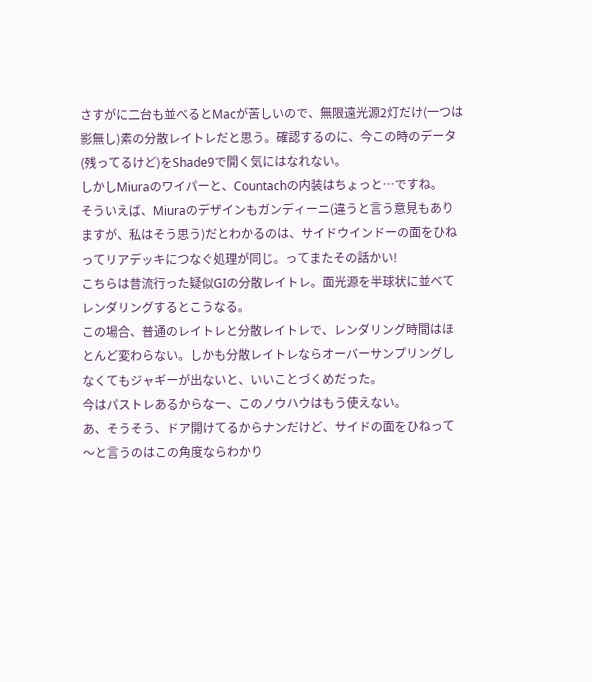さすがに二台も並べるとMacが苦しいので、無限遠光源2灯だけ(一つは影無し)素の分散レイトレだと思う。確認するのに、今この時のデータ(残ってるけど)をShade9で開く気にはなれない。
しかしMiuraのワイパーと、Countachの内装はちょっと…ですね。
そういえば、Miuraのデザインもガンディーニ(違うと言う意見もありますが、私はそう思う)だとわかるのは、サイドウインドーの面をひねってリアデッキにつなぐ処理が同じ。ってまたその話かい!
こちらは昔流行った疑似GIの分散レイトレ。面光源を半球状に並べてレンダリングするとこうなる。
この場合、普通のレイトレと分散レイトレで、レンダリング時間はほとんど変わらない。しかも分散レイトレならオーバーサンプリングしなくてもジャギーが出ないと、いいことづくめだった。
今はパストレあるからなー、このノウハウはもう使えない。
あ、そうそう、ドア開けてるからナンだけど、サイドの面をひねって〜と言うのはこの角度ならわかり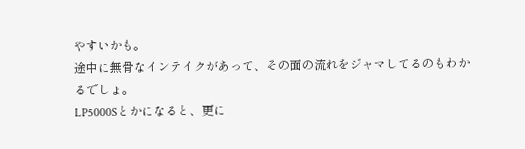やすいかも。
途中に無骨なインテイクがあって、その面の流れをジャマしてるのもわかるでしょ。
LP5000Sとかになると、更に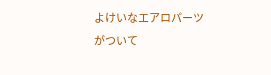よけいなエアロパーツがついて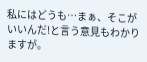私にはどうも…まぁ、そこがいいんだ!と言う意見もわかりますが。